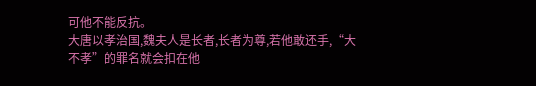可他不能反抗。
大唐以孝治国,魏夫人是长者,长者为尊,若他敢还手,“大不孝”的罪名就会扣在他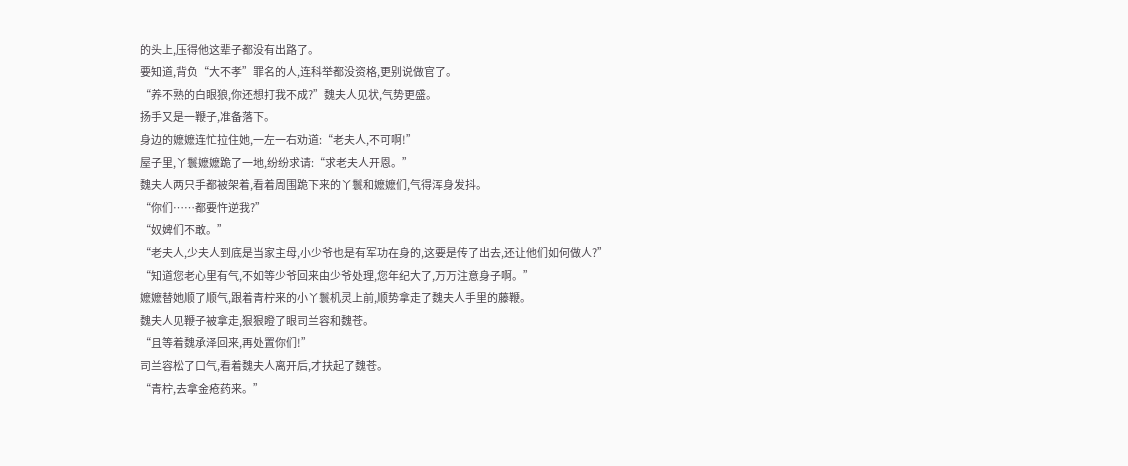的头上,压得他这辈子都没有出路了。
要知道,背负“大不孝”罪名的人,连科举都没资格,更别说做官了。
“养不熟的白眼狼,你还想打我不成?”魏夫人见状,气势更盛。
扬手又是一鞭子,准备落下。
身边的嬷嬷连忙拉住她,一左一右劝道:“老夫人,不可啊!”
屋子里,丫鬟嬷嬷跪了一地,纷纷求请:“求老夫人开恩。”
魏夫人两只手都被架着,看着周围跪下来的丫鬟和嬷嬷们,气得浑身发抖。
“你们……都要忤逆我?”
“奴婢们不敢。”
“老夫人,少夫人到底是当家主母,小少爷也是有军功在身的,这要是传了出去,还让他们如何做人?”
“知道您老心里有气,不如等少爷回来由少爷处理,您年纪大了,万万注意身子啊。”
嬷嬷替她顺了顺气,跟着青柠来的小丫鬟机灵上前,顺势拿走了魏夫人手里的藤鞭。
魏夫人见鞭子被拿走,狠狠瞪了眼司兰容和魏苍。
“且等着魏承泽回来,再处置你们!”
司兰容松了口气,看着魏夫人离开后,才扶起了魏苍。
“青柠,去拿金疮药来。”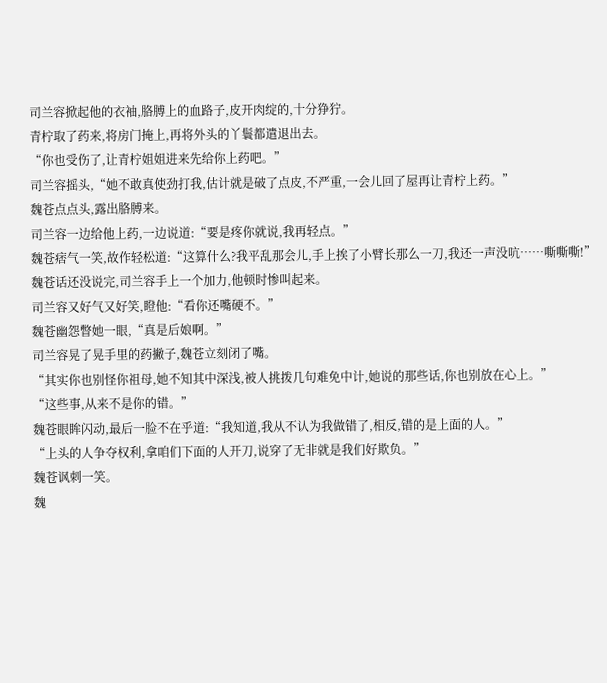司兰容掀起他的衣袖,胳膊上的血路子,皮开肉绽的,十分狰狞。
青柠取了药来,将房门掩上,再将外头的丫鬟都遣退出去。
“你也受伤了,让青柠姐姐进来先给你上药吧。”
司兰容摇头,“她不敢真使劲打我,估计就是破了点皮,不严重,一会儿回了屋再让青柠上药。”
魏苍点点头,露出胳膊来。
司兰容一边给他上药,一边说道:“要是疼你就说,我再轻点。”
魏苍痞气一笑,故作轻松道:“这算什么?我平乱那会儿,手上挨了小臂长那么一刀,我还一声没吭……嘶嘶嘶!”
魏苍话还没说完,司兰容手上一个加力,他顿时惨叫起来。
司兰容又好气又好笑,瞪他:“看你还嘴硬不。”
魏苍幽怨瞥她一眼,“真是后娘啊。”
司兰容晃了晃手里的药撇子,魏苍立刻闭了嘴。
“其实你也别怪你祖母,她不知其中深浅,被人挑拨几句难免中计,她说的那些话,你也别放在心上。”
“这些事,从来不是你的错。”
魏苍眼眸闪动,最后一脸不在乎道:“我知道,我从不认为我做错了,相反,错的是上面的人。”
“上头的人争夺权利,拿咱们下面的人开刀,说穿了无非就是我们好欺负。”
魏苍讽刺一笑。
魏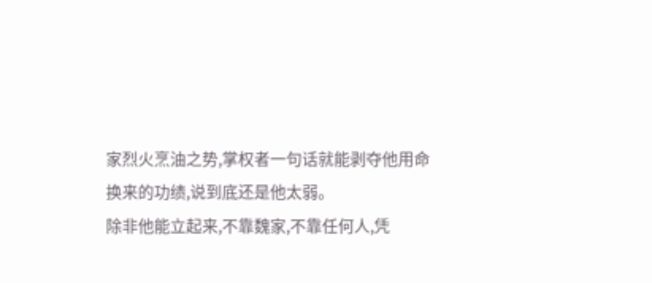家烈火烹油之势,掌权者一句话就能剥夺他用命换来的功绩,说到底还是他太弱。
除非他能立起来,不靠魏家,不靠任何人,凭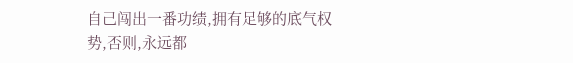自己闯出一番功绩,拥有足够的底气权势,否则,永远都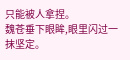只能被人拿捏。
魏苍垂下眼眸,眼里闪过一抹坚定。